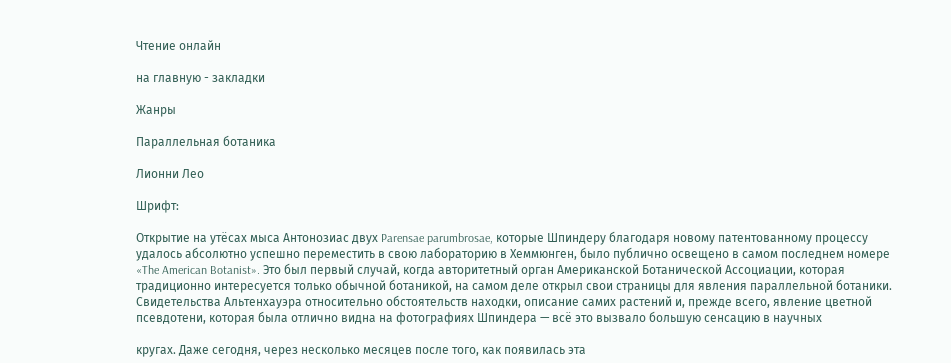Чтение онлайн

на главную - закладки

Жанры

Параллельная ботаника

Лионни Лео

Шрифт:

Открытие на утёсах мыса Антонозиас двух Parensae parumbrosae, которые Шпиндеру благодаря новому патентованному процессу удалось абсолютно успешно переместить в свою лабораторию в Хеммюнген, было публично освещено в самом последнем номере «The American Botanist». Это был первый случай, когда авторитетный орган Американской Ботанической Ассоциации, которая традиционно интересуется только обычной ботаникой, на самом деле открыл свои страницы для явления параллельной ботаники. Свидетельства Альтенхауэра относительно обстоятельств находки, описание самих растений и, прежде всего, явление цветной псевдотени, которая была отлично видна на фотографиях Шпиндера — всё это вызвало большую сенсацию в научных

кругах. Даже сегодня, через несколько месяцев после того, как появилась эта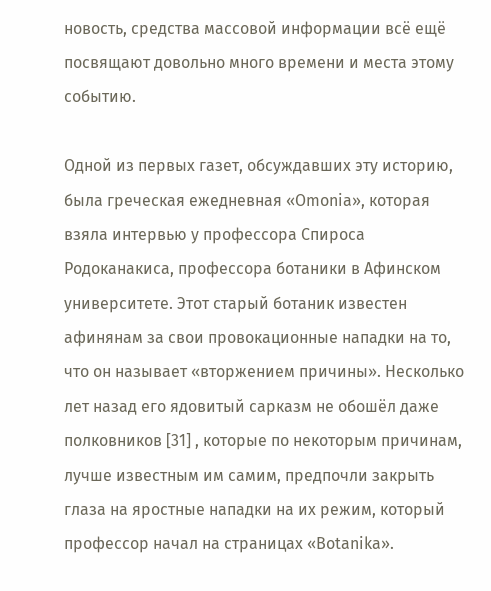новость, средства массовой информации всё ещё посвящают довольно много времени и места этому событию.

Одной из первых газет, обсуждавших эту историю, была греческая ежедневная «Omonia», которая взяла интервью у профессора Спироса Родоканакиса, профессора ботаники в Афинском университете. Этот старый ботаник известен афинянам за свои провокационные нападки на то, что он называет «вторжением причины». Несколько лет назад его ядовитый сарказм не обошёл даже полковников [31] , которые по некоторым причинам, лучше известным им самим, предпочли закрыть глаза на яростные нападки на их режим, который профессор начал на страницах «Botanika».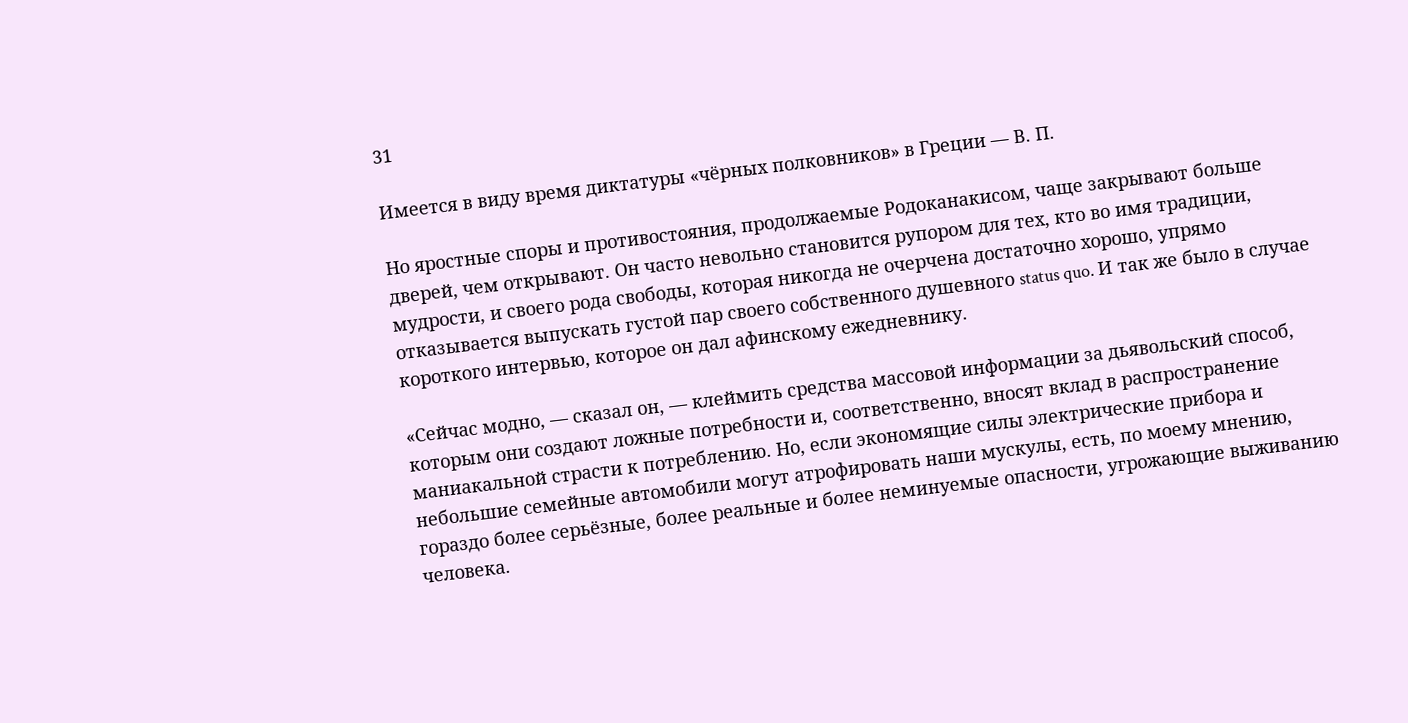31

Имеется в виду время диктатуры «чёрных полковников» в Греции — В. П.

Но яростные споры и противостояния, продолжаемые Родоканакисом, чаще закрывают больше дверей, чем открывают. Он часто невольно становится рупором для тех, кто во имя традиции, мудрости, и своего рода свободы, которая никогда не очерчена достаточно хорошо, упрямо отказывается выпускать густой пар своего собственного душевного status quo. И так же было в случае короткого интервью, которое он дал афинскому ежедневнику.

«Сейчас модно, — сказал он, — клеймить средства массовой информации за дьявольский способ, которым они создают ложные потребности и, соответственно, вносят вклад в распространение маниакальной страсти к потреблению. Но, если экономящие силы электрические прибора и небольшие семейные автомобили могут атрофировать наши мускулы, есть, по моему мнению, гораздо более серьёзные, более реальные и более неминуемые опасности, угрожающие выживанию человека.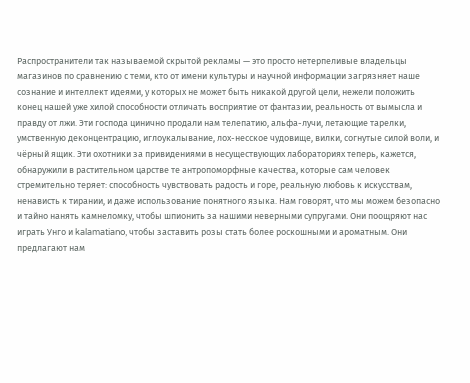Распространители так называемой скрытой рекламы — это просто нетерпеливые владельцы магазинов по сравнению с теми, кто от имени культуры и научной информации загрязняет наше сознание и интеллект идеями, у которых не может быть никакой другой цели, нежели положить конец нашей уже хилой способности отличать восприятие от фантазии, реальность от вымысла и правду от лжи. Эти господа цинично продали нам телепатию, альфа-лучи, летающие тарелки, умственную деконцентрацию, иглоукалывание, лох-несское чудовище, вилки, согнутые силой воли, и чёрный ящик. Эти охотники за привидениями в несуществующих лабораториях теперь, кажется, обнаружили в растительном царстве те антропоморфные качества, которые сам человек стремительно теряет: способность чувствовать радость и горе, реальную любовь к искусствам, ненависть к тирании, и даже использование понятного языка. Нам говорят, что мы можем безопасно и тайно нанять камнеломку, чтобы шпионить за нашими неверными супругами. Они поощряют нас играть Унго и kalamatiano, чтобы заставить розы стать более роскошными и ароматным. Они предлагают нам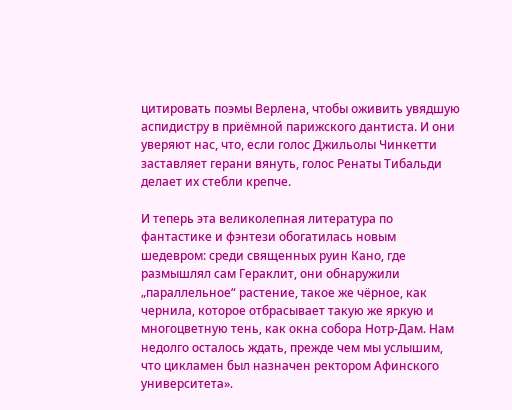цитировать поэмы Верлена, чтобы оживить увядшую аспидистру в приёмной парижского дантиста. И они уверяют нас, что, если голос Джильолы Чинкетти заставляет герани вянуть, голос Ренаты Тибальди делает их стебли крепче.

И теперь эта великолепная литература по фантастике и фэнтези обогатилась новым шедевром: среди священных руин Кано, где размышлял сам Гераклит, они обнаружили „параллельное“ растение, такое же чёрное, как чернила, которое отбрасывает такую же яркую и многоцветную тень, как окна собора Нотр-Дам. Нам недолго осталось ждать, прежде чем мы услышим, что цикламен был назначен ректором Афинского университета».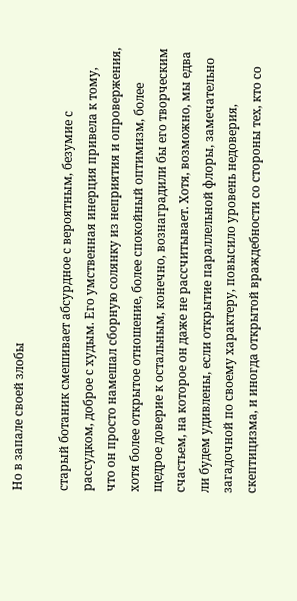Но в запале своей злобы

старый ботаник смешивает абсурдное с вероятным, безумие с рассудком, доброе с худым. Его умственная инерция привела к тому, что он просто намешал сборную солянку из неприятия и опровержения, хотя более открытое отношение, более спокойный оптимизм, более щедрое доверие к остальным, конечно, вознаградили бы его творческим счастьем, на которое он даже не рассчитывает. Хотя, возможно, мы едва ли будем удивлены, если открытие параллельной флоры, замечательно загадочной по своему характеру, повысило уровень недоверия, скептицизма, и иногда открытой враждебности со стороны тех, кто со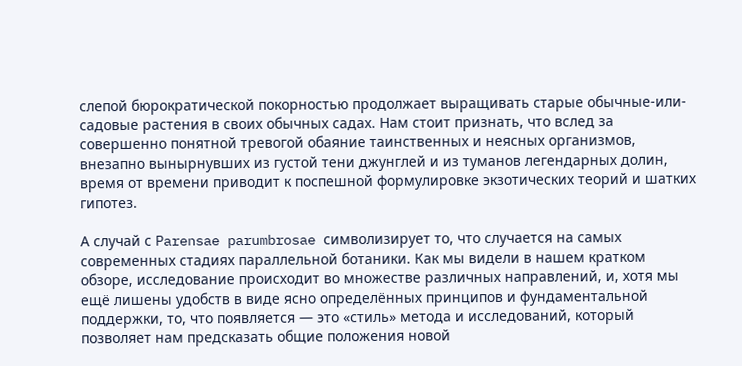слепой бюрократической покорностью продолжает выращивать старые обычные-или-садовые растения в своих обычных садах. Нам стоит признать, что вслед за совершенно понятной тревогой обаяние таинственных и неясных организмов, внезапно вынырнувших из густой тени джунглей и из туманов легендарных долин, время от времени приводит к поспешной формулировке экзотических теорий и шатких гипотез.

А случай с Parensae parumbrosae символизирует то, что случается на самых современных стадиях параллельной ботаники. Как мы видели в нашем кратком обзоре, исследование происходит во множестве различных направлений, и, хотя мы ещё лишены удобств в виде ясно определённых принципов и фундаментальной поддержки, то, что появляется — это «стиль» метода и исследований, который позволяет нам предсказать общие положения новой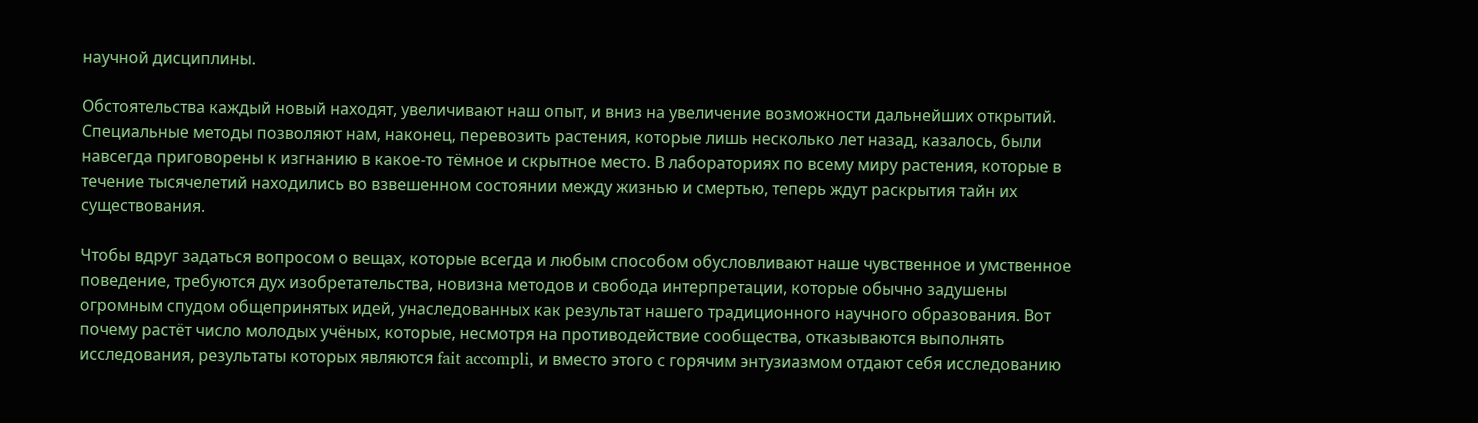научной дисциплины.

Обстоятельства каждый новый находят, увеличивают наш опыт, и вниз на увеличение возможности дальнейших открытий. Специальные методы позволяют нам, наконец, перевозить растения, которые лишь несколько лет назад, казалось, были навсегда приговорены к изгнанию в какое-то тёмное и скрытное место. В лабораториях по всему миру растения, которые в течение тысячелетий находились во взвешенном состоянии между жизнью и смертью, теперь ждут раскрытия тайн их существования.

Чтобы вдруг задаться вопросом о вещах, которые всегда и любым способом обусловливают наше чувственное и умственное поведение, требуются дух изобретательства, новизна методов и свобода интерпретации, которые обычно задушены огромным спудом общепринятых идей, унаследованных как результат нашего традиционного научного образования. Вот почему растёт число молодых учёных, которые, несмотря на противодействие сообщества, отказываются выполнять исследования, результаты которых являются fait accompli, и вместо этого с горячим энтузиазмом отдают себя исследованию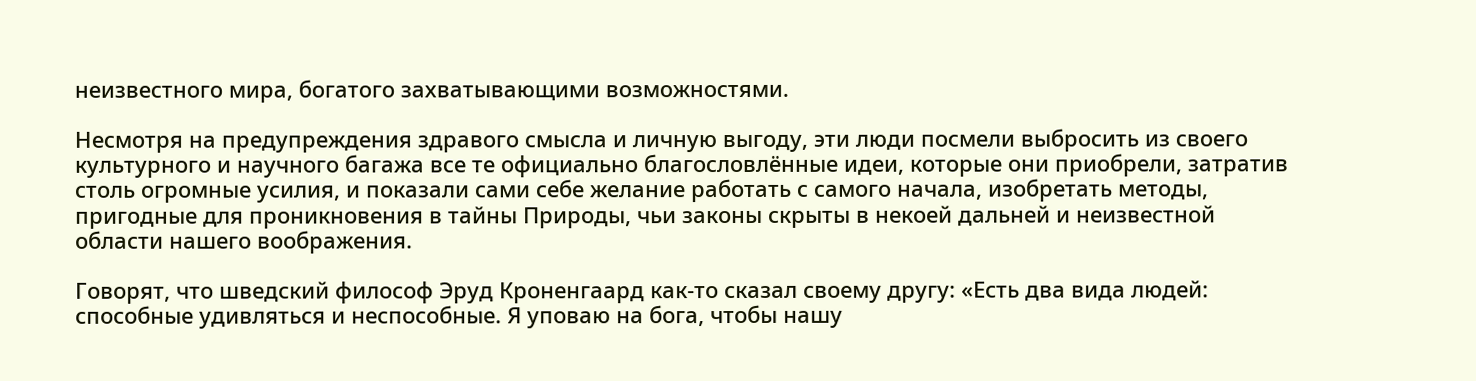неизвестного мира, богатого захватывающими возможностями.

Несмотря на предупреждения здравого смысла и личную выгоду, эти люди посмели выбросить из своего культурного и научного багажа все те официально благословлённые идеи, которые они приобрели, затратив столь огромные усилия, и показали сами себе желание работать с самого начала, изобретать методы, пригодные для проникновения в тайны Природы, чьи законы скрыты в некоей дальней и неизвестной области нашего воображения.

Говорят, что шведский философ Эруд Кроненгаард как-то сказал своему другу: «Есть два вида людей: способные удивляться и неспособные. Я уповаю на бога, чтобы нашу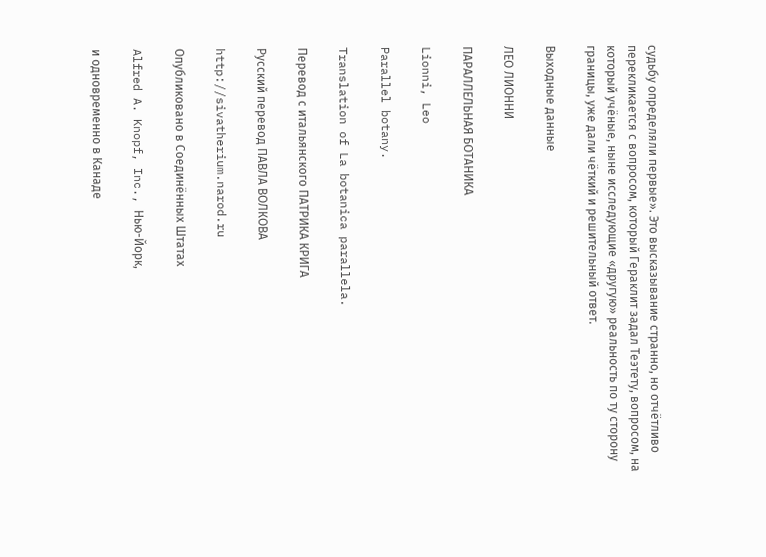судьбу определяли первые». Это высказывание странно, но отчётливо перекликается с вопросом, который Гераклит задал Теэтету, вопросом, на который учёные, ныне исследующие «другую» реальность по ту сторону границы, уже дали чёткий и решительный ответ.

Выходные данные

ЛЕО ЛИОННИ

ПАРАЛЛЕЛЬНАЯ БОТАНИКА

Lionni, Leo

Parallel botany.

Translation of La botanica parallela.

Перевод с итальянского ПАТРИКА КРИГА

Русский перевод ПАВЛА ВОЛКОВА

http://sivatherium.narod.ru

Опубликовано в Соединённых Штатах

Alfred A. Knopf, Inc., Нью-Йорк,

и одновременно в Канаде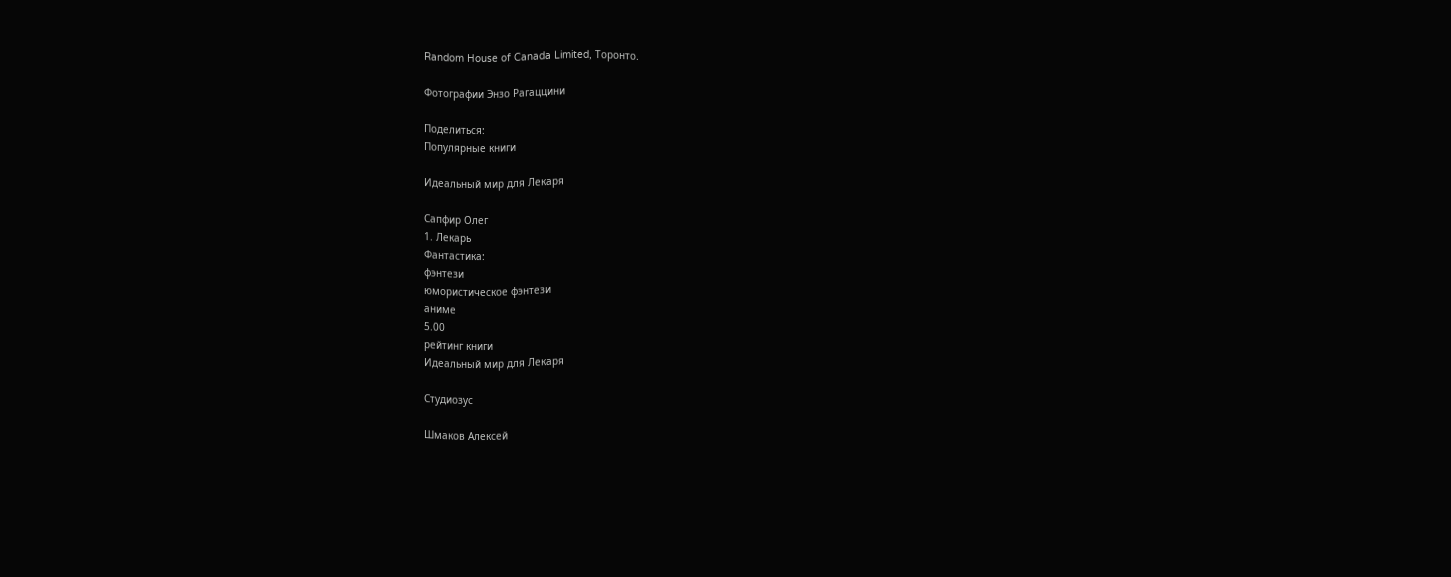Random House of Canada Limited, Торонто.

Фотографии Энзо Рагаццини

Поделиться:
Популярные книги

Идеальный мир для Лекаря

Сапфир Олег
1. Лекарь
Фантастика:
фэнтези
юмористическое фэнтези
аниме
5.00
рейтинг книги
Идеальный мир для Лекаря

Студиозус

Шмаков Алексей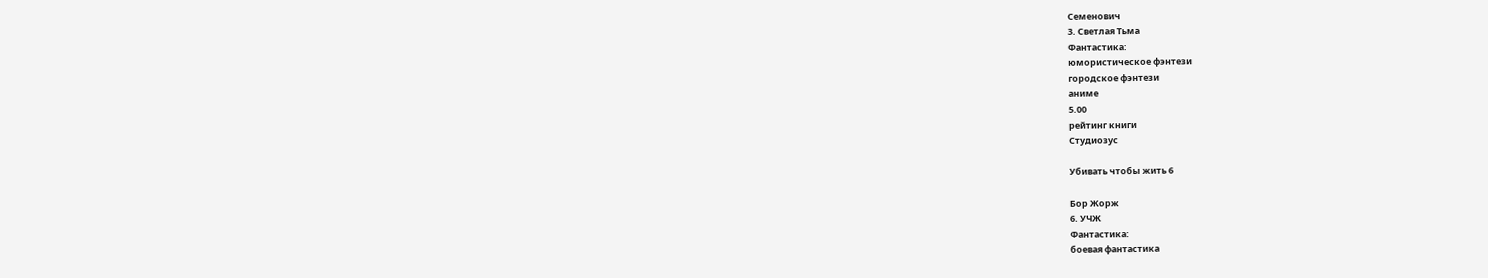Семенович
3. Светлая Тьма
Фантастика:
юмористическое фэнтези
городское фэнтези
аниме
5.00
рейтинг книги
Студиозус

Убивать чтобы жить 6

Бор Жорж
6. УЧЖ
Фантастика:
боевая фантастика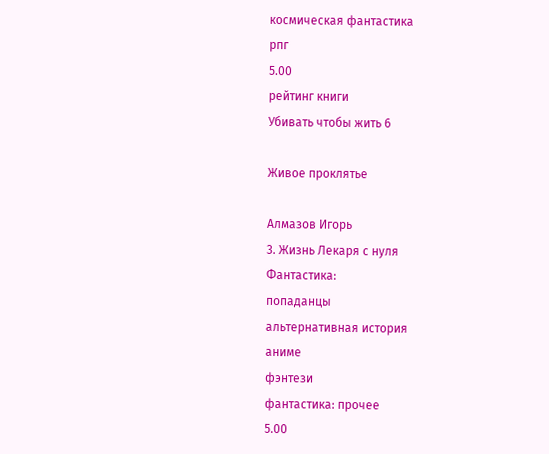космическая фантастика
рпг
5.00
рейтинг книги
Убивать чтобы жить 6

Живое проклятье

Алмазов Игорь
3. Жизнь Лекаря с нуля
Фантастика:
попаданцы
альтернативная история
аниме
фэнтези
фантастика: прочее
5.00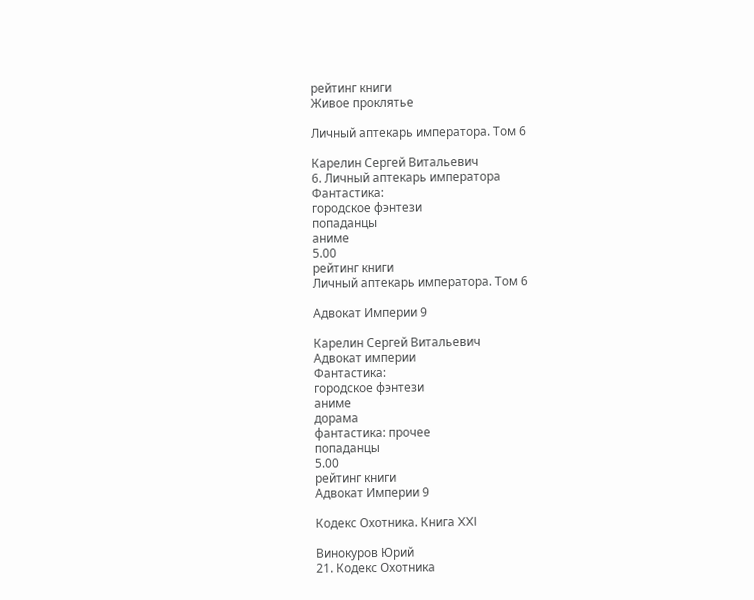рейтинг книги
Живое проклятье

Личный аптекарь императора. Том 6

Карелин Сергей Витальевич
6. Личный аптекарь императора
Фантастика:
городское фэнтези
попаданцы
аниме
5.00
рейтинг книги
Личный аптекарь императора. Том 6

Адвокат Империи 9

Карелин Сергей Витальевич
Адвокат империи
Фантастика:
городское фэнтези
аниме
дорама
фантастика: прочее
попаданцы
5.00
рейтинг книги
Адвокат Империи 9

Кодекс Охотника. Книга XXI

Винокуров Юрий
21. Кодекс Охотника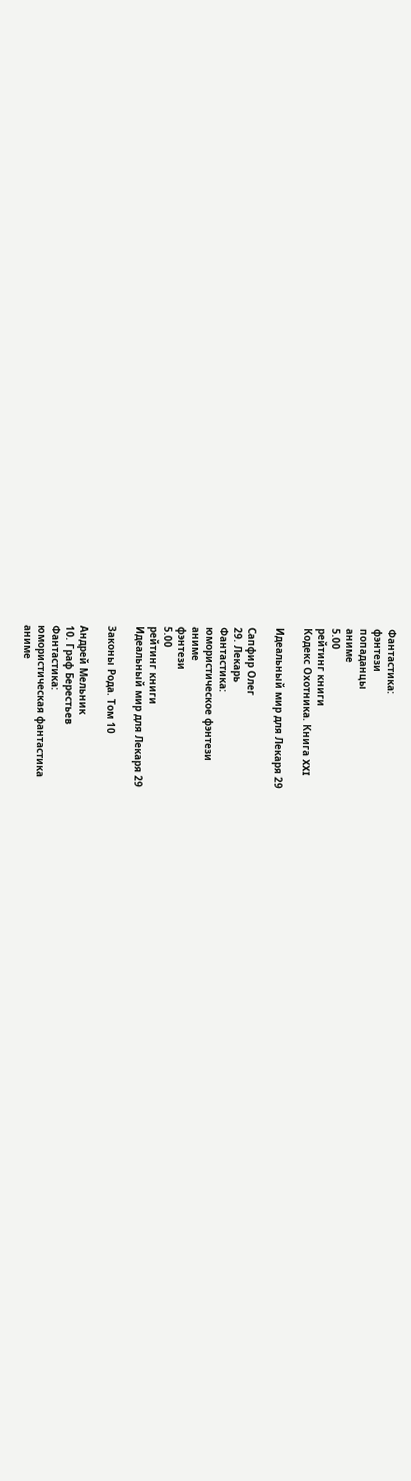Фантастика:
фэнтези
попаданцы
аниме
5.00
рейтинг книги
Кодекс Охотника. Книга XXI

Идеальный мир для Лекаря 29

Сапфир Олег
29. Лекарь
Фантастика:
юмористическое фэнтези
аниме
фэнтези
5.00
рейтинг книги
Идеальный мир для Лекаря 29

Законы Рода. Том 10

Андрей Мельник
10. Граф Берестьев
Фантастика:
юмористическая фантастика
аниме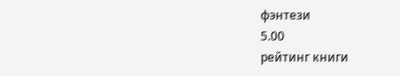фэнтези
5.00
рейтинг книги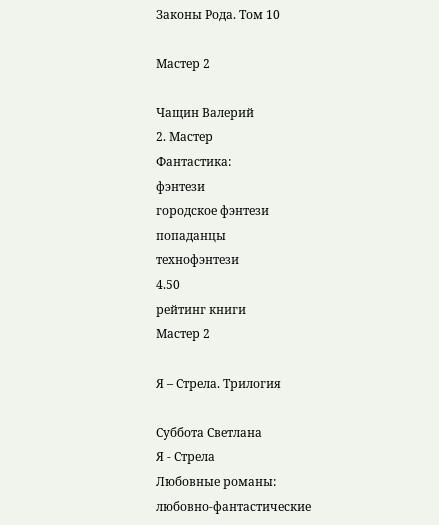Законы Рода. Том 10

Мастер 2

Чащин Валерий
2. Мастер
Фантастика:
фэнтези
городское фэнтези
попаданцы
технофэнтези
4.50
рейтинг книги
Мастер 2

Я – Стрела. Трилогия

Суббота Светлана
Я - Стрела
Любовные романы:
любовно-фантастические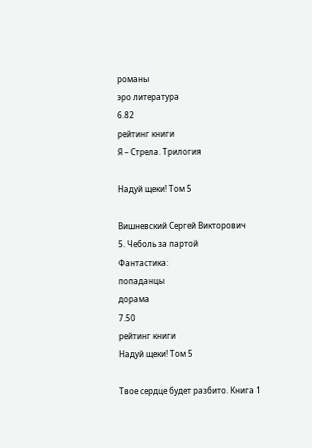романы
эро литература
6.82
рейтинг книги
Я – Стрела. Трилогия

Надуй щеки! Том 5

Вишневский Сергей Викторович
5. Чеболь за партой
Фантастика:
попаданцы
дорама
7.50
рейтинг книги
Надуй щеки! Том 5

Твое сердце будет разбито. Книга 1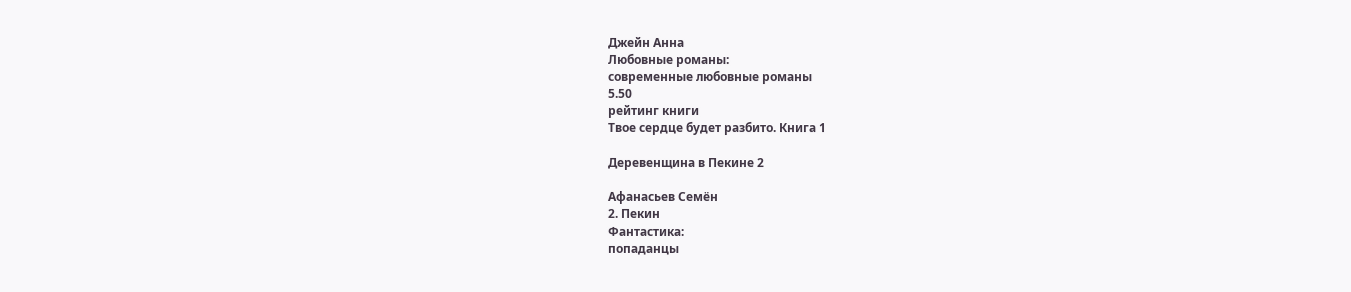Джейн Анна
Любовные романы:
современные любовные романы
5.50
рейтинг книги
Твое сердце будет разбито. Книга 1

Деревенщина в Пекине 2

Афанасьев Семён
2. Пекин
Фантастика:
попаданцы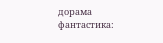дорама
фантастика: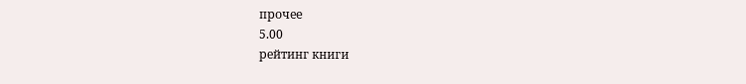прочее
5.00
рейтинг книги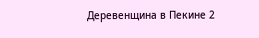Деревенщина в Пекине 2